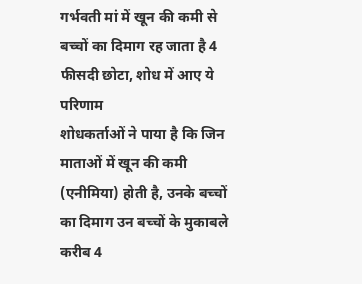गर्भवती मां में खून की कमी से बच्चों का दिमाग रह जाता है 4 फीसदी छोटा, शोध में आए ये परिणाम
शोधकर्ताओं ने पाया है कि जिन माताओं में खून की कमी (एनीमिया) होती है, उनके बच्चों का दिमाग उन बच्चों के मुकाबले करीब 4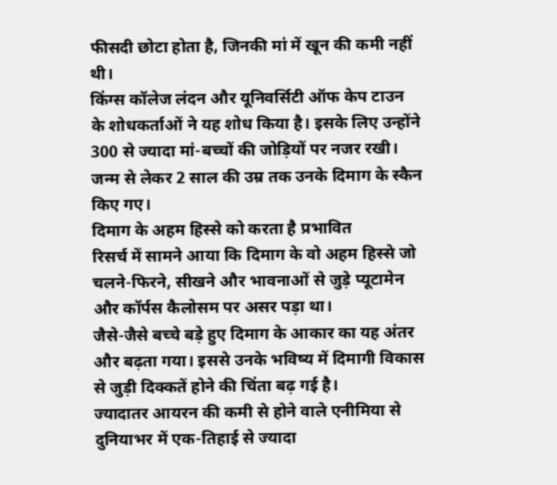फीसदी छोटा होता है, जिनकी मां में खून की कमी नहीं थी।
किंग्स कॉलेज लंदन और यूनिवर्सिटी ऑफ केप टाउन के शोधकर्ताओं ने यह शोध किया है। इसके लिए उन्होंने 300 से ज्यादा मां-बच्चों की जोड़ियों पर नजर रखी। जन्म से लेकर 2 साल की उम्र तक उनके दिमाग के स्कैन किए गए।
दिमाग के अहम हिस्से को करता है प्रभावित
रिसर्च में सामने आया कि दिमाग के वो अहम हिस्से जो चलने-फिरने, सीखने और भावनाओं से जुड़े प्यूटामेन और कॉर्पस कैलोसम पर असर पड़ा था।
जैसे-जैसे बच्चे बड़े हुए दिमाग के आकार का यह अंतर और बढ़ता गया। इससे उनके भविष्य में दिमागी विकास से जुड़ी दिक्कतें होने की चिंता बढ़ गई है।
ज्यादातर आयरन की कमी से होने वाले एनीमिया से दुनियाभर में एक-तिहाई से ज्यादा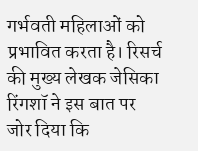गर्भवती महिलाओं को प्रभावित करता है। रिसर्च की मुख्य लेखक जेसिका रिंगशॉ ने इस बात पर जोर दिया कि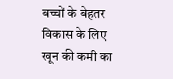बच्चों के बेहतर विकास के लिए खून की कमी का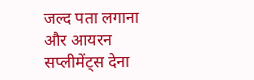जल्द पता लगाना और आयरन सप्लीमेंट्स देना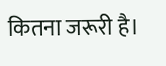कितना जरूरी है।